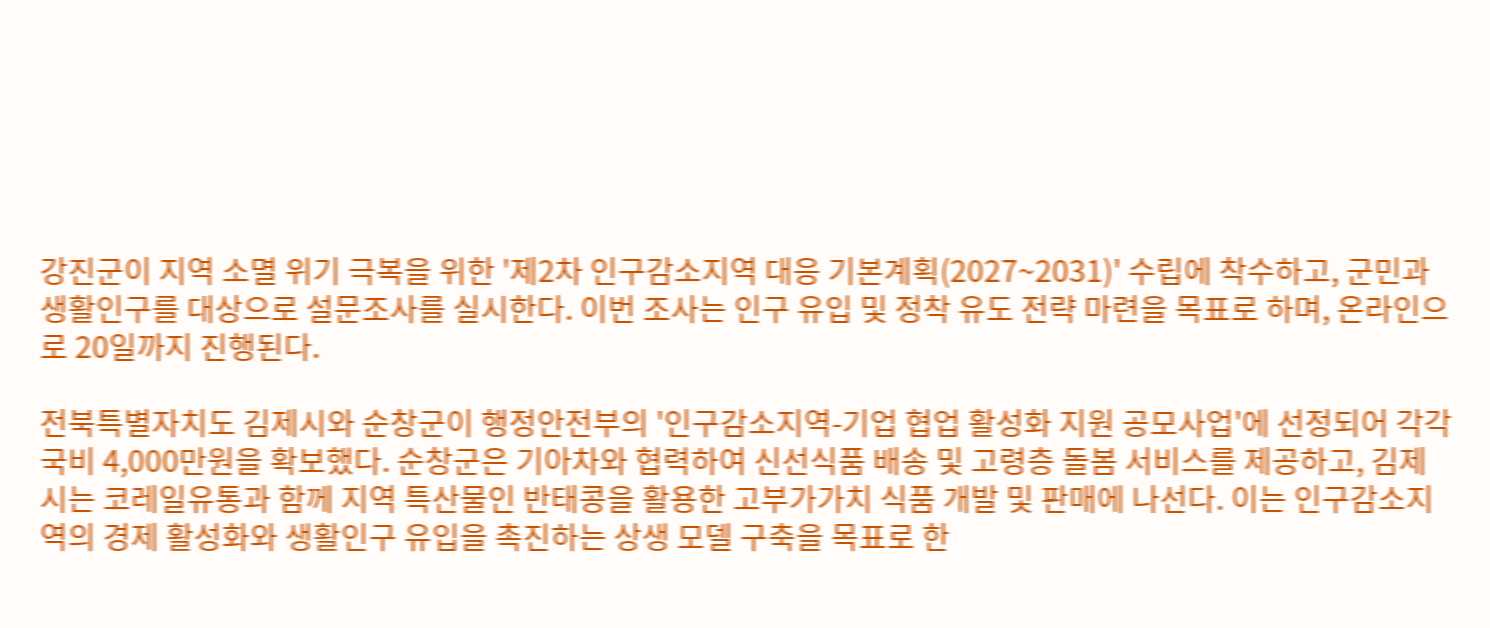강진군이 지역 소멸 위기 극복을 위한 '제2차 인구감소지역 대응 기본계획(2027~2031)' 수립에 착수하고, 군민과 생활인구를 대상으로 설문조사를 실시한다. 이번 조사는 인구 유입 및 정착 유도 전략 마련을 목표로 하며, 온라인으로 20일까지 진행된다.

전북특별자치도 김제시와 순창군이 행정안전부의 '인구감소지역-기업 협업 활성화 지원 공모사업'에 선정되어 각각 국비 4,000만원을 확보했다. 순창군은 기아차와 협력하여 신선식품 배송 및 고령층 돌봄 서비스를 제공하고, 김제시는 코레일유통과 함께 지역 특산물인 반태콩을 활용한 고부가가치 식품 개발 및 판매에 나선다. 이는 인구감소지역의 경제 활성화와 생활인구 유입을 촉진하는 상생 모델 구축을 목표로 한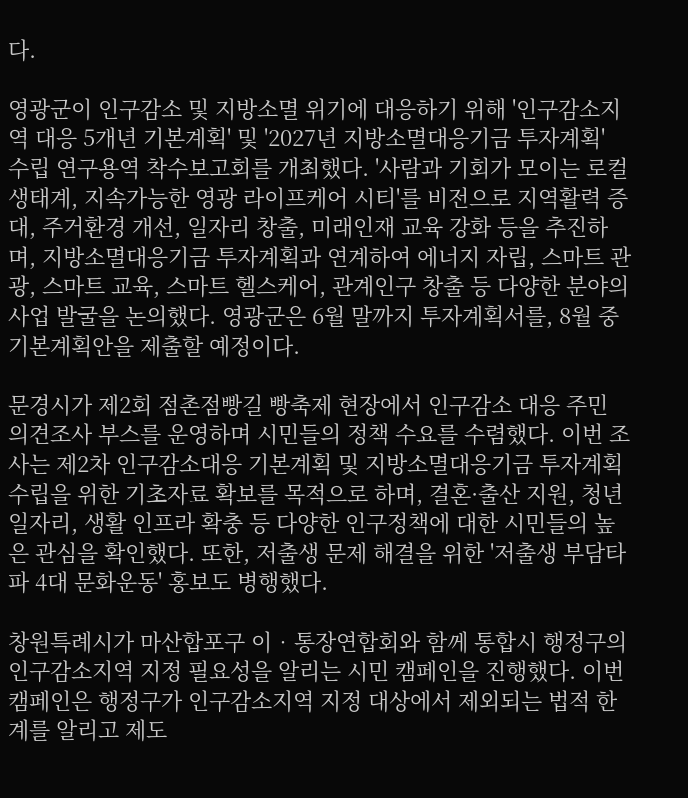다.

영광군이 인구감소 및 지방소멸 위기에 대응하기 위해 '인구감소지역 대응 5개년 기본계획' 및 '2027년 지방소멸대응기금 투자계획' 수립 연구용역 착수보고회를 개최했다. '사람과 기회가 모이는 로컬 생태계, 지속가능한 영광 라이프케어 시티'를 비전으로 지역활력 증대, 주거환경 개선, 일자리 창출, 미래인재 교육 강화 등을 추진하며, 지방소멸대응기금 투자계획과 연계하여 에너지 자립, 스마트 관광, 스마트 교육, 스마트 헬스케어, 관계인구 창출 등 다양한 분야의 사업 발굴을 논의했다. 영광군은 6월 말까지 투자계획서를, 8월 중 기본계획안을 제출할 예정이다.

문경시가 제2회 점촌점빵길 빵축제 현장에서 인구감소 대응 주민 의견조사 부스를 운영하며 시민들의 정책 수요를 수렴했다. 이번 조사는 제2차 인구감소대응 기본계획 및 지방소멸대응기금 투자계획 수립을 위한 기초자료 확보를 목적으로 하며, 결혼·출산 지원, 청년 일자리, 생활 인프라 확충 등 다양한 인구정책에 대한 시민들의 높은 관심을 확인했다. 또한, 저출생 문제 해결을 위한 '저출생 부담타파 4대 문화운동' 홍보도 병행했다.

창원특례시가 마산합포구 이‧통장연합회와 함께 통합시 행정구의 인구감소지역 지정 필요성을 알리는 시민 캠페인을 진행했다. 이번 캠페인은 행정구가 인구감소지역 지정 대상에서 제외되는 법적 한계를 알리고 제도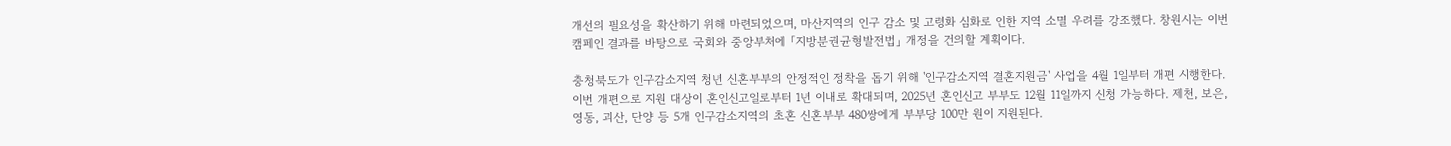개선의 필요성을 확산하기 위해 마련되었으며, 마산지역의 인구 감소 및 고령화 심화로 인한 지역 소멸 우려를 강조했다. 창원시는 이번 캠페인 결과를 바탕으로 국회와 중앙부처에 「지방분권균형발전법」 개정을 건의할 계획이다.

충청북도가 인구감소지역 청년 신혼부부의 안정적인 정착을 돕기 위해 '인구감소지역 결혼지원금' 사업을 4월 1일부터 개편 시행한다. 이번 개편으로 지원 대상이 혼인신고일로부터 1년 이내로 확대되며, 2025년 혼인신고 부부도 12월 11일까지 신청 가능하다. 제천, 보은, 영동, 괴산, 단양 등 5개 인구감소지역의 초혼 신혼부부 480쌍에게 부부당 100만 원이 지원된다.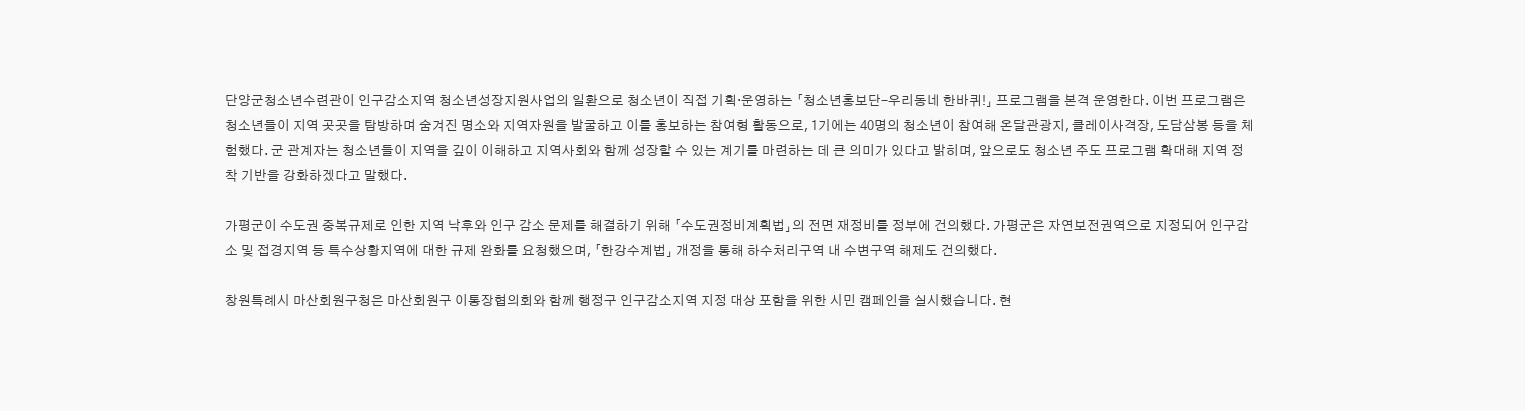단양군청소년수련관이 인구감소지역 청소년성장지원사업의 일환으로 청소년이 직접 기획·운영하는 「청소년홍보단-우리동네 한바퀴!」 프로그램을 본격 운영한다. 이번 프로그램은 청소년들이 지역 곳곳을 탐방하며 숨겨진 명소와 지역자원을 발굴하고 이를 홍보하는 참여형 활동으로, 1기에는 40명의 청소년이 참여해 온달관광지, 클레이사격장, 도담삼봉 등을 체험했다. 군 관계자는 청소년들이 지역을 깊이 이해하고 지역사회와 함께 성장할 수 있는 계기를 마련하는 데 큰 의미가 있다고 밝히며, 앞으로도 청소년 주도 프로그램 확대해 지역 정착 기반을 강화하겠다고 말했다.

가평군이 수도권 중복규제로 인한 지역 낙후와 인구 감소 문제를 해결하기 위해 「수도권정비계획법」의 전면 재정비를 정부에 건의했다. 가평군은 자연보전권역으로 지정되어 인구감소 및 접경지역 등 특수상황지역에 대한 규제 완화를 요청했으며, 「한강수계법」 개정을 통해 하수처리구역 내 수변구역 해제도 건의했다.

창원특례시 마산회원구청은 마산회원구 이통장협의회와 함께 행정구 인구감소지역 지정 대상 포함을 위한 시민 캠페인을 실시했습니다. 현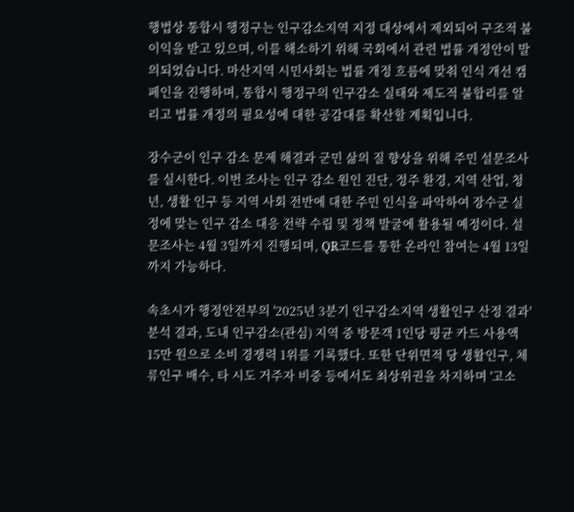행법상 통합시 행정구는 인구감소지역 지정 대상에서 제외되어 구조적 불이익을 받고 있으며, 이를 해소하기 위해 국회에서 관련 법률 개정안이 발의되었습니다. 마산지역 시민사회는 법률 개정 흐름에 맞춰 인식 개선 캠페인을 진행하며, 통합시 행정구의 인구감소 실태와 제도적 불합리를 알리고 법률 개정의 필요성에 대한 공감대를 확산할 계획입니다.

장수군이 인구 감소 문제 해결과 군민 삶의 질 향상을 위해 주민 설문조사를 실시한다. 이번 조사는 인구 감소 원인 진단, 정주 환경, 지역 산업, 청년, 생활 인구 등 지역 사회 전반에 대한 주민 인식을 파악하여 장수군 실정에 맞는 인구 감소 대응 전략 수립 및 정책 발굴에 활용될 예정이다. 설문조사는 4월 3일까지 진행되며, QR코드를 통한 온라인 참여는 4월 13일까지 가능하다.

속초시가 행정안전부의 '2025년 3분기 인구감소지역 생활인구 산정 결과' 분석 결과, 도내 인구감소(관심) 지역 중 방문객 1인당 평균 카드 사용액 15만 원으로 소비 경쟁력 1위를 기록했다. 또한 단위면적 당 생활인구, 체류인구 배수, 타 시도 거주자 비중 등에서도 최상위권을 차지하며 '고소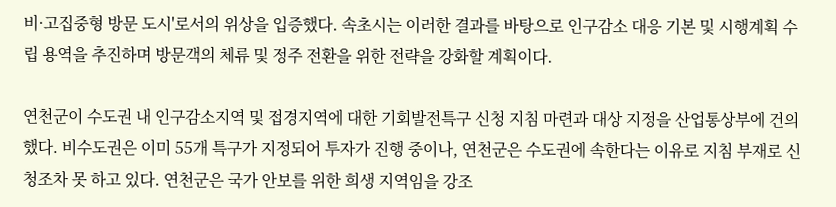비·고집중형 방문 도시'로서의 위상을 입증했다. 속초시는 이러한 결과를 바탕으로 인구감소 대응 기본 및 시행계획 수립 용역을 추진하며 방문객의 체류 및 정주 전환을 위한 전략을 강화할 계획이다.

연천군이 수도권 내 인구감소지역 및 접경지역에 대한 기회발전특구 신청 지침 마련과 대상 지정을 산업통상부에 건의했다. 비수도권은 이미 55개 특구가 지정되어 투자가 진행 중이나, 연천군은 수도권에 속한다는 이유로 지침 부재로 신청조차 못 하고 있다. 연천군은 국가 안보를 위한 희생 지역임을 강조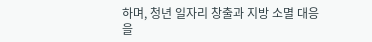하며, 청년 일자리 창출과 지방 소멸 대응을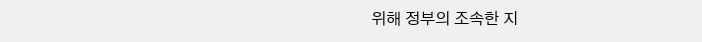위해 정부의 조속한 지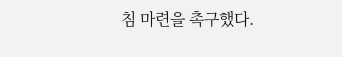침 마련을 촉구했다.